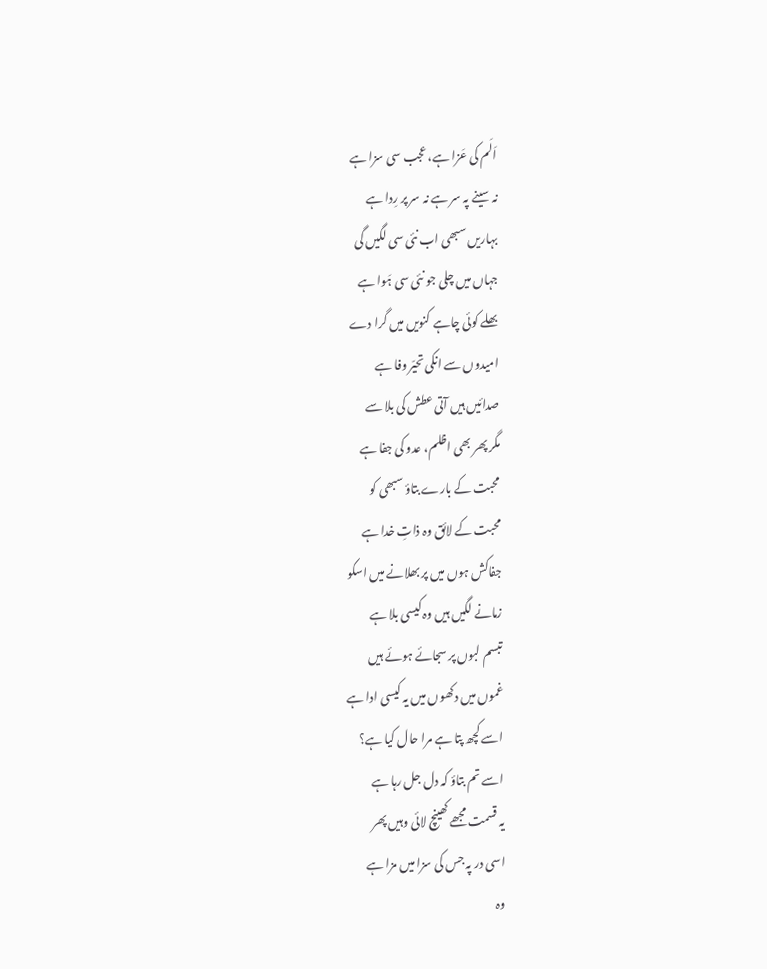اَلَم کی عَزا ہے، عجب سی سزا ہے
نہ سینے پہ سر ہے نہ سر پر رِدا ہے
بہاریں سبھی اب نئی سی لگیں گی
جہاں میں چلی جو نئی سی ہَوا ہے
بھلے کوئی چاہے کنویں میں گرا دے
امیدوں سے انکی تحیّر وفا ہے
صدائیں ہیں آتی عطش کی بلا سے
مگر پھر بھی اظلم، عدو کی جفا ہے
محبت کے بارے بتاؤ سبھی کو
محبت کے لائق وہ ذاتِ خدا ہے
جفاکش ہوں میں پر بھلانے میں اسکو
زمانے لگیں ہیں وہ کیسی بلا ہے
تبسم لبوں پر سجائے ہوئے ہیں
غموں میں دکھوں میں یہ کیسی ادا ہے
اسے کچھ پتا ہے مرا حال کیا ہے؟
اسے تم بتاؤ کہ دل جل رہا ہے
یہ قسمت مجھے کھینچ لائی وہیں پھر
اسی در پہ جس کی سزا میں مزا ہے
وہ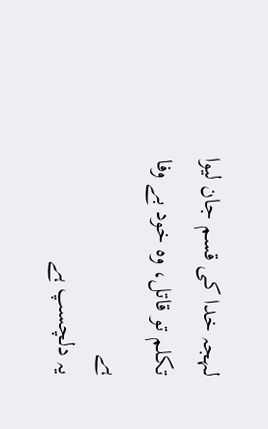لہجہ خدا کی قسم جان لیوا
تکلم تو قاتل، وہ خود بے وفا ہے
یہ دلچسپ ہے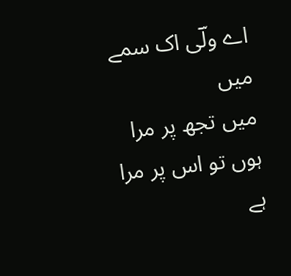اے ولؔی اک سمے میں
میں تجھ پر مرا ہوں تو اس پر مرا ہے